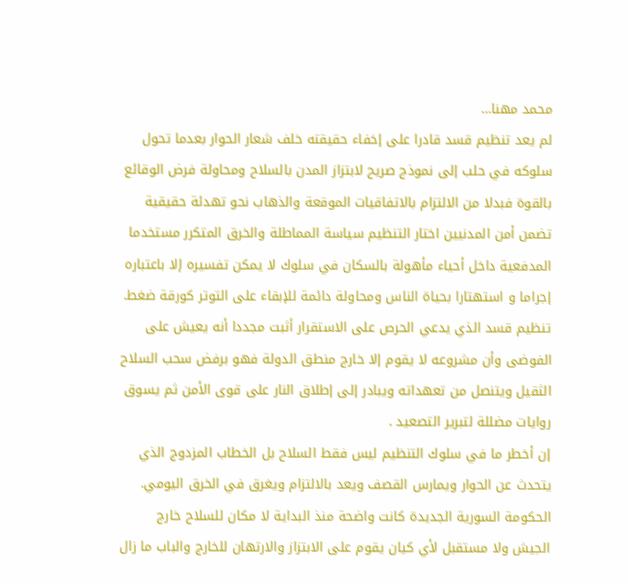محمد مهنا…
لم يعد تنظيم قسد قادرا على إخفاء حقيقته خلف شعار الحوار بعدما تحول سلوكه في حلب إلى نموذج صريح لابتزاز المدن بالسلاح ومحاولة فرض الوقائع بالقوة فبدلا من الالتزام بالاتفاقيات الموقعة والذهاب نحو تهدئة حقيقية تضمن أمن المدنيين اختار التنظيم سياسة المماطلة والخرق المتكرر مستخدما المدفعية داخل أحياء مأهولة بالسكان في سلوك لا يمكن تفسيره إلا باعتباره إجراما و استهتارا بحياة الناس ومحاولة دائمة للإبقاء على التوتر كورقة ضغط.
تنظيم قسد الذي يدعي الحرص على الاستقرار أثبت مجددا أنه يعيش على الفوضى وأن مشروعه لا يقوم إلا خارج منطق الدولة فهو برفض سحب السلاح الثقيل ويتنصل من تعهداته ويبادر إلى إطلاق النار على قوى الأمن ثم يسوق روايات مضللة لتبرير التصعيد .
إن أخطر ما في سلوك التنظيم ليس فقط السلاح بل الخطاب المزدوج الذي يتحدث عن الحوار ويمارس القصف ويعد بالالتزام ويغرق في الخرق اليومي.
الحكومة السورية الجديدة كانت واضحة منذ البداية لا مكان للسلاح خارج الجيش ولا مستقبل لأي كيان يقوم على الابتزاز والارتهان للخارج والباب ما زال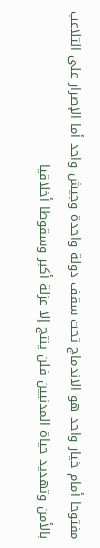مفتوحا أمام خيار واحد هو الاندماج تحت سقف دولة واحدة وجيش واحد أما الإصرار على التلاعب بالأمن وتهديد حياة المدنيين فلن ينتج إلا عزلة أكبر وسقوطا أخلاقيا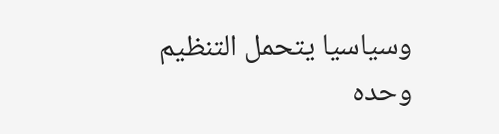وسياسيا يتحمل التنظيم وحده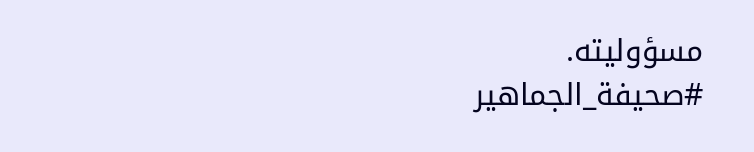مسؤوليته.
#صحيفة_الجماهير